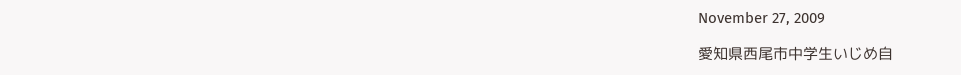November 27, 2009

愛知県西尾市中学生いじめ自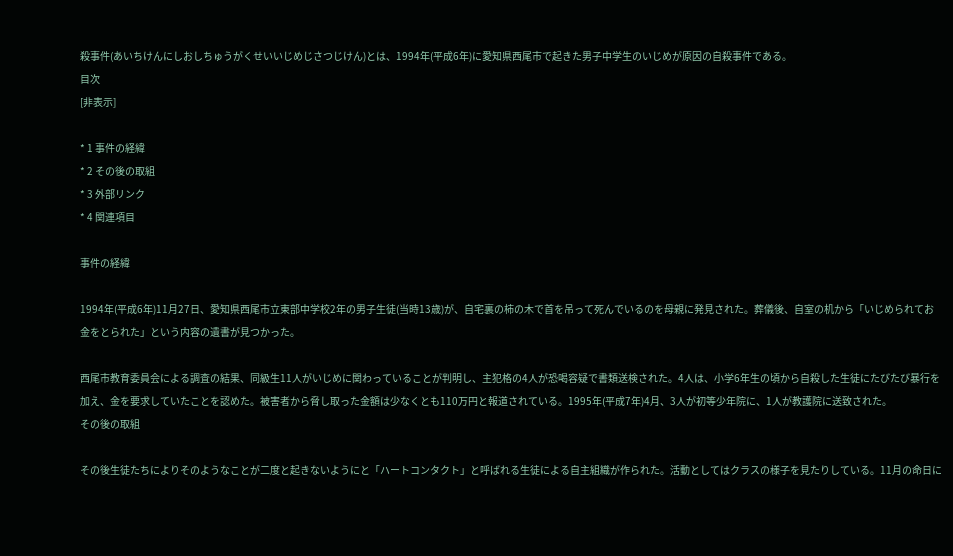殺事件(あいちけんにしおしちゅうがくせいいじめじさつじけん)とは、1994年(平成6年)に愛知県西尾市で起きた男子中学生のいじめが原因の自殺事件である。
目次
[非表示]

* 1 事件の経緯
* 2 その後の取組
* 3 外部リンク
* 4 関連項目

事件の経緯

1994年(平成6年)11月27日、愛知県西尾市立東部中学校2年の男子生徒(当時13歳)が、自宅裏の柿の木で首を吊って死んでいるのを母親に発見された。葬儀後、自室の机から「いじめられてお金をとられた」という内容の遺書が見つかった。

西尾市教育委員会による調査の結果、同級生11人がいじめに関わっていることが判明し、主犯格の4人が恐喝容疑で書類送検された。4人は、小学6年生の頃から自殺した生徒にたびたび暴行を加え、金を要求していたことを認めた。被害者から脅し取った金額は少なくとも110万円と報道されている。1995年(平成7年)4月、3人が初等少年院に、1人が教護院に送致された。
その後の取組

その後生徒たちによりそのようなことが二度と起きないようにと「ハートコンタクト」と呼ばれる生徒による自主組織が作られた。活動としてはクラスの様子を見たりしている。11月の命日に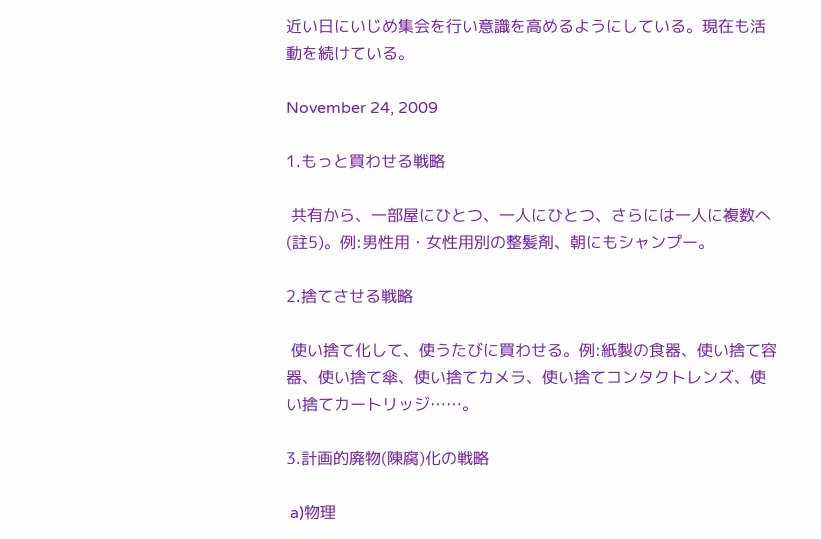近い日にいじめ集会を行い意識を高めるようにしている。現在も活動を続けている。

November 24, 2009

1.もっと買わせる戦略

 共有から、一部屋にひとつ、一人にひとつ、さらには一人に複数へ(註5)。例:男性用・女性用別の整髪剤、朝にもシャンプー。

2.捨てさせる戦略

 使い捨て化して、使うたびに買わせる。例:紙製の食器、使い捨て容器、使い捨て傘、使い捨てカメラ、使い捨てコンタクトレンズ、使い捨てカートリッジ……。

3.計画的廃物(陳腐)化の戦略

 a)物理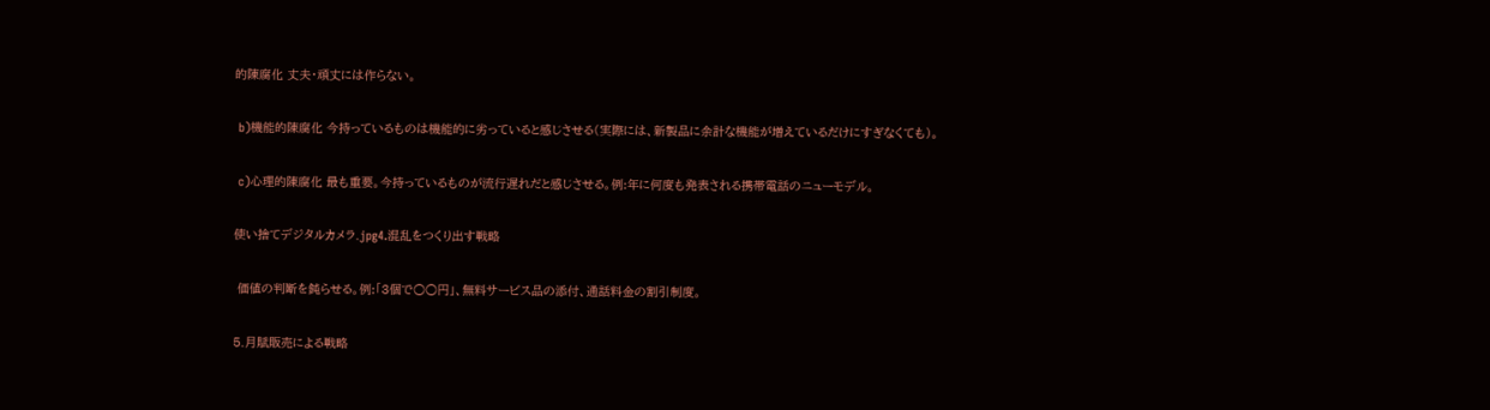的陳腐化 丈夫・頑丈には作らない。

 b)機能的陳腐化 今持っているものは機能的に劣っていると感じさせる(実際には、新製品に余計な機能が増えているだけにすぎなくても)。

 c)心理的陳腐化 最も重要。今持っているものが流行遅れだと感じさせる。例:年に何度も発表される携帯電話のニューモデル。

使い捨てデジタルカメラ.jpg4.混乱をつくり出す戦略

 価値の判断を鈍らせる。例:「3個で○○円」、無料サービス品の添付、通話料金の割引制度。

5.月賦販売による戦略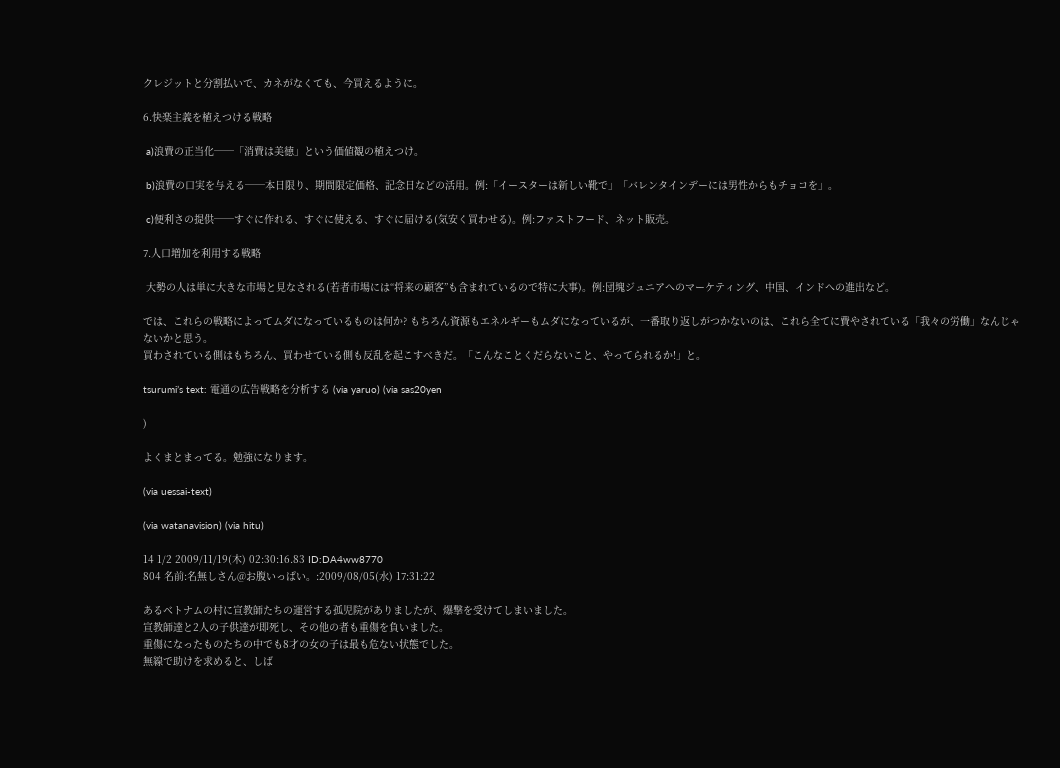クレジットと分割払いで、カネがなくても、今買えるように。

6.快楽主義を植えつける戦略

 a)浪費の正当化──「消費は美徳」という価値観の植えつけ。

 b)浪費の口実を与える──本日限り、期間限定価格、記念日などの活用。例:「イースターは新しい靴で」「バレンタインデーには男性からもチョコを」。

 c)便利さの提供──すぐに作れる、すぐに使える、すぐに届ける(気安く買わせる)。例:ファストフード、ネット販売。

7.人口増加を利用する戦略

 大勢の人は単に大きな市場と見なされる(若者市場には“将来の顧客”も含まれているので特に大事)。例:団塊ジュニアへのマーケティング、中国、インドへの進出など。

では、これらの戦略によってムダになっているものは何か? もちろん資源もエネルギーもムダになっているが、一番取り返しがつかないのは、これら全てに費やされている「我々の労働」なんじゃないかと思う。
買わされている側はもちろん、買わせている側も反乱を起こすべきだ。「こんなことくだらないこと、やってられるか!」と。

tsurumi’s text: 電通の広告戦略を分析する (via yaruo) (via sas20yen

)

よくまとまってる。勉強になります。

(via uessai-text)

(via watanavision) (via hitu)

14 1/2 2009/11/19(木) 02:30:16.83 ID:DA4ww8770
804 名前:名無しさん@お腹いっぱい。:2009/08/05(水) 17:31:22

あるベトナムの村に宣教師たちの運営する孤児院がありましたが、爆撃を受けてしまいました。
宣教師達と2人の子供達が即死し、その他の者も重傷を負いました。
重傷になったものたちの中でも8才の女の子は最も危ない状態でした。
無線で助けを求めると、しば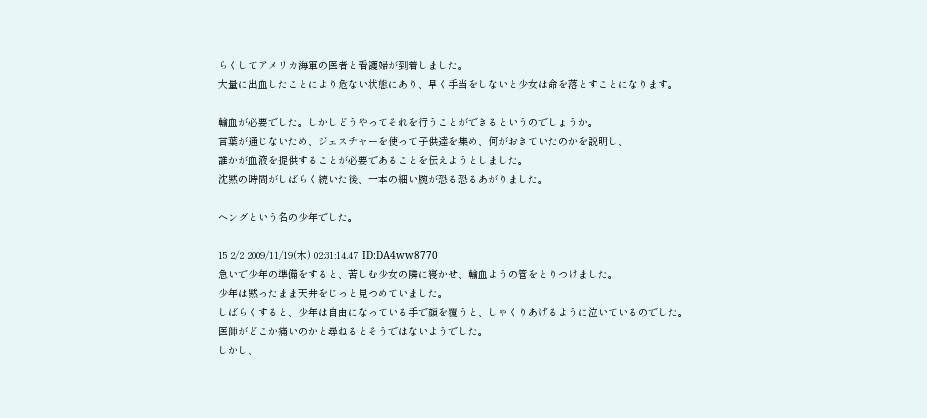らくしてアメリカ海軍の医者と看護婦が到着しました。
大量に出血したことにより危ない状態にあり、早く手当をしないと少女は命を落とすことになります。

輸血が必要でした。しかしどうやってそれを行うことができるというのでしょうか。
言葉が通じないため、ジェスチャーを使って子供達を集め、何がおきていたのかを説明し、
誰かが血液を提供することが必要であることを伝えようとしました。
沈黙の時間がしばらく続いた後、一本の細い腕が恐る恐るあがりました。

ヘングという名の少年でした。

15 2/2 2009/11/19(木) 02:31:14.47 ID:DA4ww8770
急いで少年の準備をすると、苦しむ少女の隣に寝かせ、輸血ようの管をとりつけました。
少年は黙ったまま天井をじっと見つめていました。
しばらくすると、少年は自由になっている手で顔を覆うと、しゃくりあげるように泣いているのでした。
医師がどこか痛いのかと尋ねるとそうではないようでした。
しかし、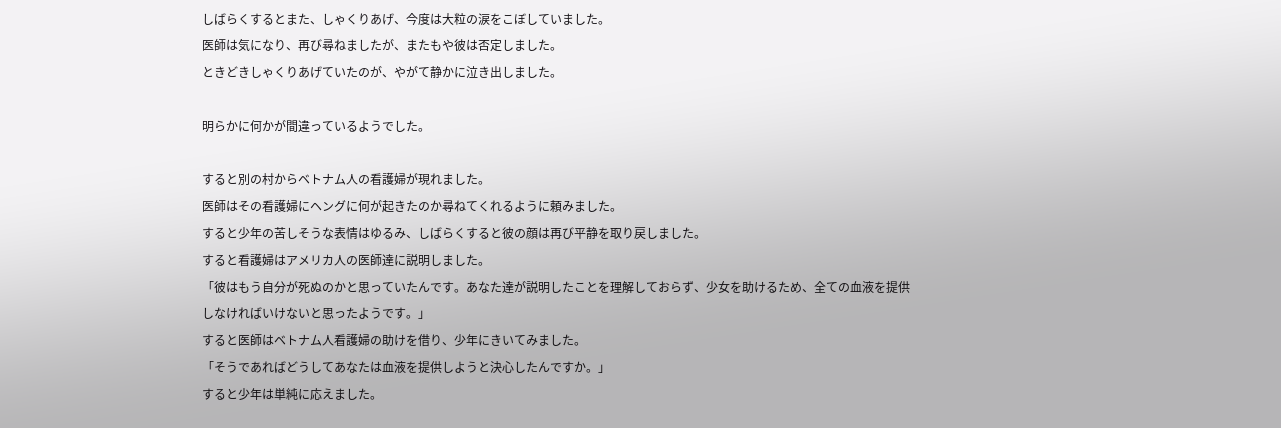しばらくするとまた、しゃくりあげ、今度は大粒の涙をこぼしていました。
医師は気になり、再び尋ねましたが、またもや彼は否定しました。
ときどきしゃくりあげていたのが、やがて静かに泣き出しました。

明らかに何かが間違っているようでした。

すると別の村からベトナム人の看護婦が現れました。
医師はその看護婦にヘングに何が起きたのか尋ねてくれるように頼みました。
すると少年の苦しそうな表情はゆるみ、しばらくすると彼の顔は再び平静を取り戻しました。
すると看護婦はアメリカ人の医師達に説明しました。
「彼はもう自分が死ぬのかと思っていたんです。あなた達が説明したことを理解しておらず、少女を助けるため、全ての血液を提供しなければいけないと思ったようです。」
すると医師はベトナム人看護婦の助けを借り、少年にきいてみました。
「そうであればどうしてあなたは血液を提供しようと決心したんですか。」
すると少年は単純に応えました。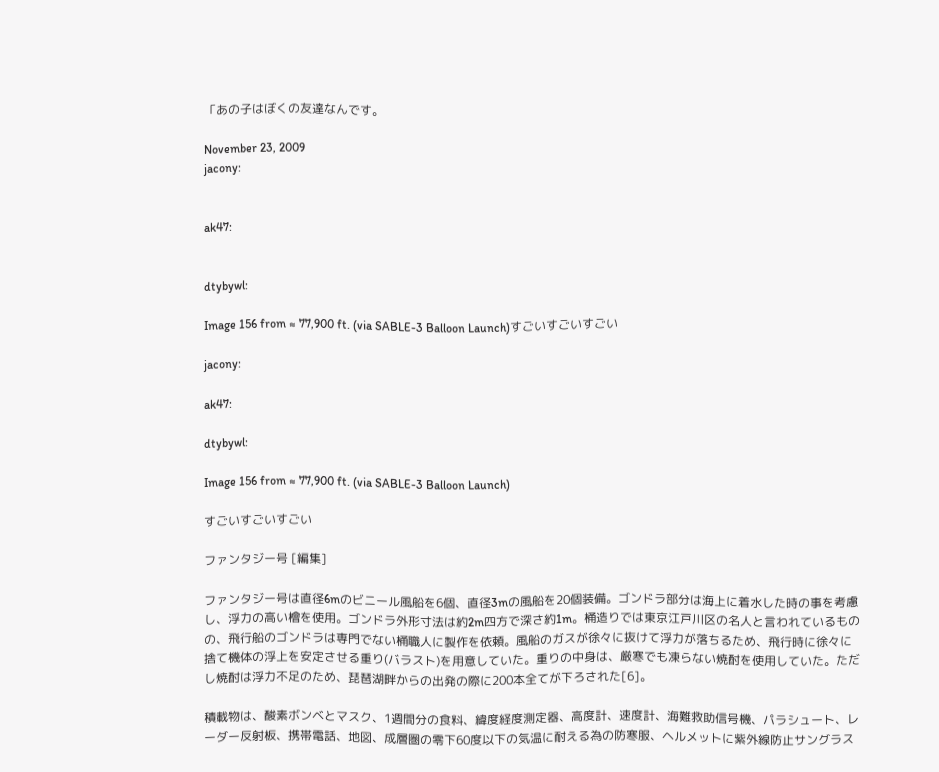「あの子はぼくの友達なんです。

November 23, 2009
jacony:


ak47:


dtybywl:

Image 156 from ≈ 77,900 ft. (via SABLE-3 Balloon Launch)すごいすごいすごい

jacony:

ak47:

dtybywl:

Image 156 from ≈ 77,900 ft. (via SABLE-3 Balloon Launch)

すごいすごいすごい

ファンタジー号 [編集]

ファンタジー号は直径6mのビニール風船を6個、直径3mの風船を20個装備。ゴンドラ部分は海上に着水した時の事を考慮し、浮力の高い檜を使用。ゴンドラ外形寸法は約2m四方で深さ約1m。桶造りでは東京江戸川区の名人と言われているものの、飛行船のゴンドラは専門でない桶職人に製作を依頼。風船のガスが徐々に抜けて浮力が落ちるため、飛行時に徐々に捨て機体の浮上を安定させる重り(バラスト)を用意していた。重りの中身は、厳寒でも凍らない焼酎を使用していた。ただし焼酎は浮力不足のため、琵琶湖畔からの出発の際に200本全てが下ろされた[6]。

積載物は、酸素ボンベとマスク、1週間分の食料、緯度経度測定器、高度計、速度計、海難救助信号機、パラシュート、レーダー反射板、携帯電話、地図、成層圏の零下60度以下の気温に耐える為の防寒服、ヘルメットに紫外線防止サングラス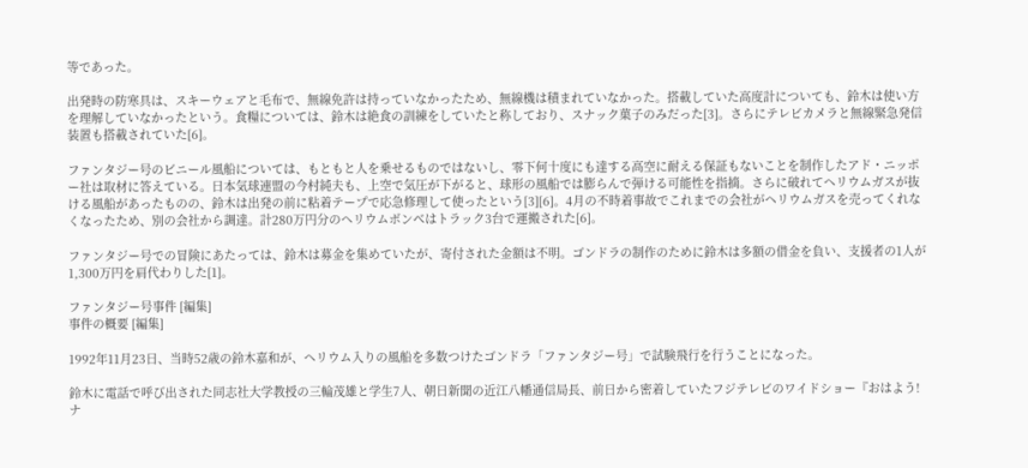等であった。

出発時の防寒具は、スキーウェアと毛布で、無線免許は持っていなかったため、無線機は積まれていなかった。搭載していた高度計についても、鈴木は使い方を理解していなかったという。食糧については、鈴木は絶食の訓練をしていたと称しており、スナック菓子のみだった[3]。さらにテレビカメラと無線緊急発信装置も搭載されていた[6]。

ファンタジー号のビニール風船については、もともと人を乗せるものではないし、零下何十度にも達する高空に耐える保証もないことを制作したアド・ニッポー社は取材に答えている。日本気球連盟の今村純夫も、上空で気圧が下がると、球形の風船では膨らんで弾ける可能性を指摘。さらに破れてヘリウムガスが抜ける風船があったものの、鈴木は出発の前に粘着テープで応急修理して使ったという[3][6]。4月の不時着事故でこれまでの会社がヘリウムガスを売ってくれなくなったため、別の会社から調達。計280万円分のヘリウムボンベはトラック3台で運搬された[6]。

ファンタジー号での冒険にあたっては、鈴木は募金を集めていたが、寄付された金額は不明。ゴンドラの制作のために鈴木は多額の借金を負い、支援者の1人が1,300万円を肩代わりした[1]。

ファンタジー号事件 [編集]
事件の概要 [編集]

1992年11月23日、当時52歳の鈴木嘉和が、ヘリウム入りの風船を多数つけたゴンドラ「ファンタジー号」で試験飛行を行うことになった。

鈴木に電話で呼び出された同志社大学教授の三輪茂雄と学生7人、朝日新聞の近江八幡通信局長、前日から密着していたフジテレビのワイドショー『おはよう!ナ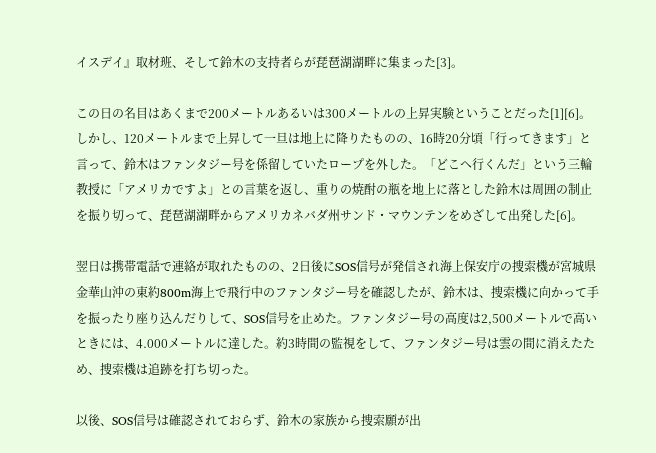イスデイ』取材班、そして鈴木の支持者らが琵琶湖湖畔に集まった[3]。

この日の名目はあくまで200メートルあるいは300メートルの上昇実験ということだった[1][6]。しかし、120メートルまで上昇して一旦は地上に降りたものの、16時20分頃「行ってきます」と言って、鈴木はファンタジー号を係留していたロープを外した。「どこへ行くんだ」という三輪教授に「アメリカですよ」との言葉を返し、重りの焼酎の瓶を地上に落とした鈴木は周囲の制止を振り切って、琵琶湖湖畔からアメリカネバダ州サンド・マウンテンをめざして出発した[6]。

翌日は携帯電話で連絡が取れたものの、2日後にSOS信号が発信され海上保安庁の捜索機が宮城県金華山沖の東約800m海上で飛行中のファンタジー号を確認したが、鈴木は、捜索機に向かって手を振ったり座り込んだりして、SOS信号を止めた。ファンタジー号の高度は2,500メートルで高いときには、4.000メートルに達した。約3時間の監視をして、ファンタジー号は雲の間に消えたため、捜索機は追跡を打ち切った。

以後、SOS信号は確認されておらず、鈴木の家族から捜索願が出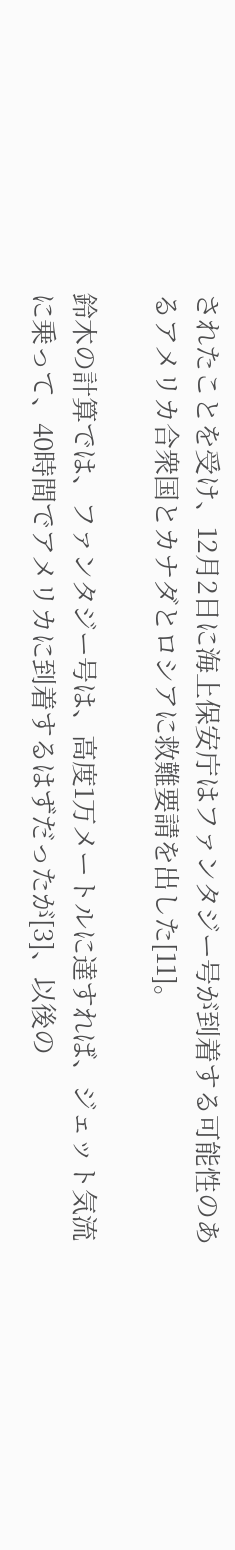されたことを受け、12月2日に海上保安庁はファンタジー号が到着する可能性のあるアメリカ合衆国とカナダとロシアに救難要請を出した[11]。

鈴木の計算では、ファンタジー号は、高度1万メートルに達すれば、ジェット気流に乗って、40時間でアメリカに到着するはずだったが[3]、以後の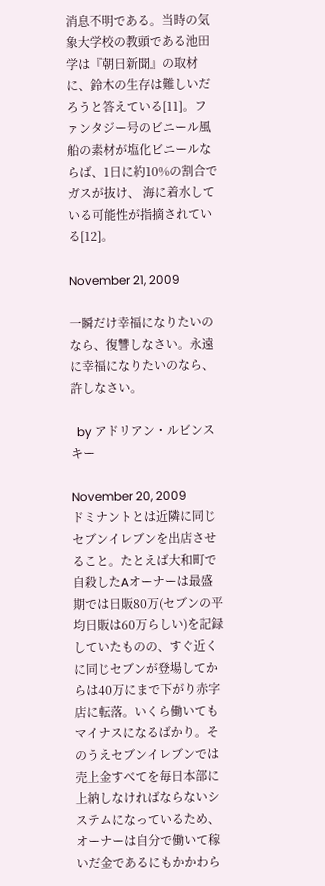消息不明である。当時の気象大学校の教頭である池田学は『朝日新聞』の取材に、鈴木の生存は難しいだろうと答えている[11]。ファンタジー号のビニール風船の素材が塩化ビニールならば、1日に約10%の割合でガスが抜け、 海に着水している可能性が指摘されている[12]。

November 21, 2009

一瞬だけ幸福になりたいのなら、復讐しなさい。永遠に幸福になりたいのなら、許しなさい。

  by アドリアン・ルビンスキー

November 20, 2009
ドミナントとは近隣に同じセブンイレブンを出店させること。たとえば大和町で自殺したAオーナーは最盛期では日販80万(セブンの平均日販は60万らしい)を記録していたものの、すぐ近くに同じセブンが登場してからは40万にまで下がり赤字店に転落。いくら働いてもマイナスになるばかり。そのうえセブンイレブンでは売上金すべてを毎日本部に上納しなければならないシステムになっているため、オーナーは自分で働いて稼いだ金であるにもかかわら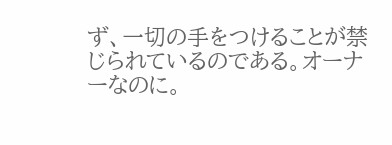ず、一切の手をつけることが禁じられているのである。オーナーなのに。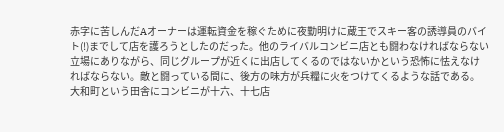赤字に苦しんだAオーナーは運転資金を稼ぐために夜勤明けに蔵王でスキー客の誘導員のバイト(!)までして店を護ろうとしたのだった。他のライバルコンビニ店とも闘わなければならない立場にありながら、同じグループが近くに出店してくるのではないかという恐怖に怯えなければならない。敵と闘っている間に、後方の味方が兵糧に火をつけてくるような話である。大和町という田舎にコンビニが十六、十七店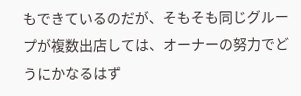もできているのだが、そもそも同じグループが複数出店しては、オーナーの努力でどうにかなるはず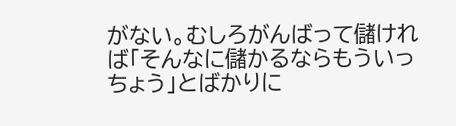がない。むしろがんばって儲ければ「そんなに儲かるならもういっちょう」とばかりに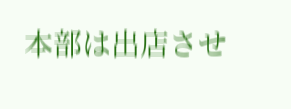本部は出店させ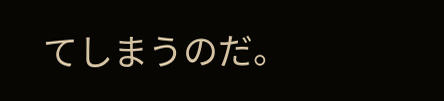てしまうのだ。